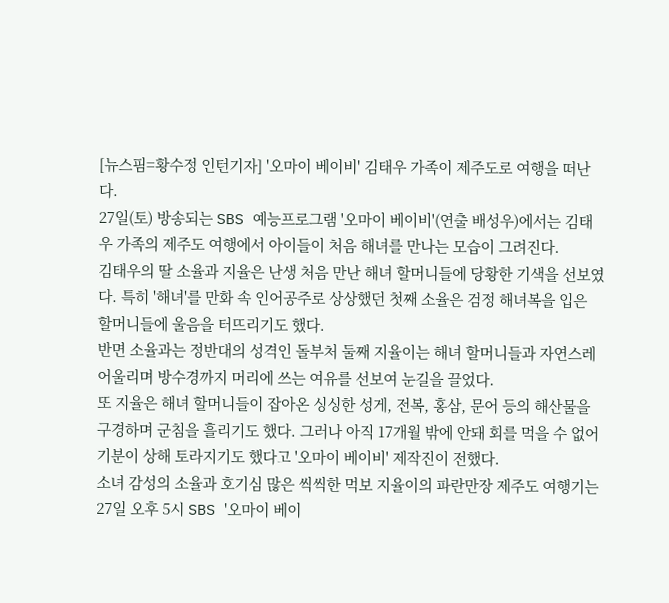[뉴스핌=황수정 인턴기자] '오마이 베이비' 김태우 가족이 제주도로 여행을 떠난다.
27일(토) 방송되는 SBS 예능프로그램 '오마이 베이비'(연출 배성우)에서는 김태우 가족의 제주도 여행에서 아이들이 처음 해녀를 만나는 모습이 그려진다.
김태우의 딸 소율과 지율은 난생 처음 만난 해녀 할머니들에 당황한 기색을 선보였다. 특히 '해녀'를 만화 속 인어공주로 상상했던 첫째 소율은 검정 해녀복을 입은 할머니들에 울음을 터뜨리기도 했다.
반면 소율과는 정반대의 성격인 돌부처 둘째 지율이는 해녀 할머니들과 자연스레 어울리며 방수경까지 머리에 쓰는 여유를 선보여 눈길을 끌었다.
또 지율은 해녀 할머니들이 잡아온 싱싱한 성게, 전복, 홍삼, 문어 등의 해산물을 구경하며 군침을 흘리기도 했다. 그러나 아직 17개월 밖에 안돼 회를 먹을 수 없어 기분이 상해 토라지기도 했다고 '오마이 베이비' 제작진이 전했다.
소녀 감성의 소율과 호기심 많은 씩씩한 먹보 지율이의 파란만장 제주도 여행기는 27일 오후 5시 SBS '오마이 베이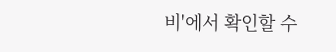비'에서 확인할 수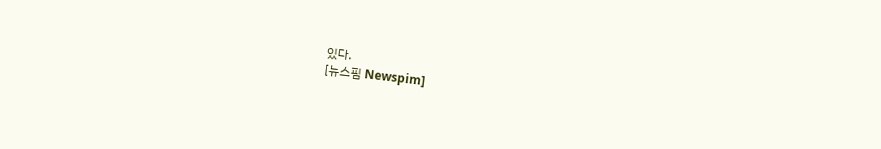있다.
[뉴스핌 Newspim]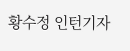황수정 인턴기자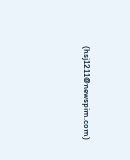(hsj1211@newspim.com)